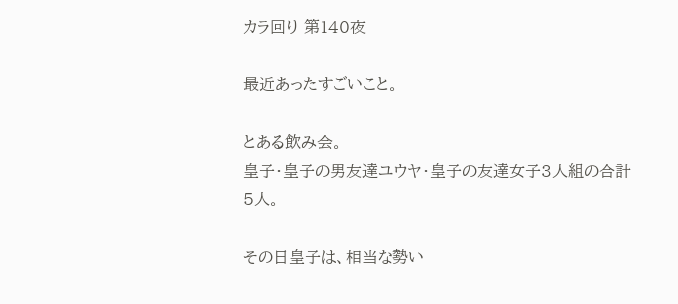カラ回り 第140夜

最近あったすごいこと。

とある飲み会。
皇子・皇子の男友達ユウヤ・皇子の友達女子3人組の合計5人。

その日皇子は、相当な勢い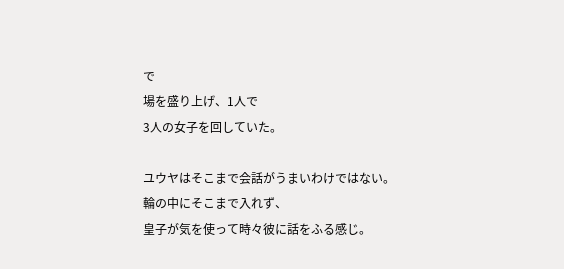で
場を盛り上げ、1人で
3人の女子を回していた。

ユウヤはそこまで会話がうまいわけではない。
輪の中にそこまで入れず、
皇子が気を使って時々彼に話をふる感じ。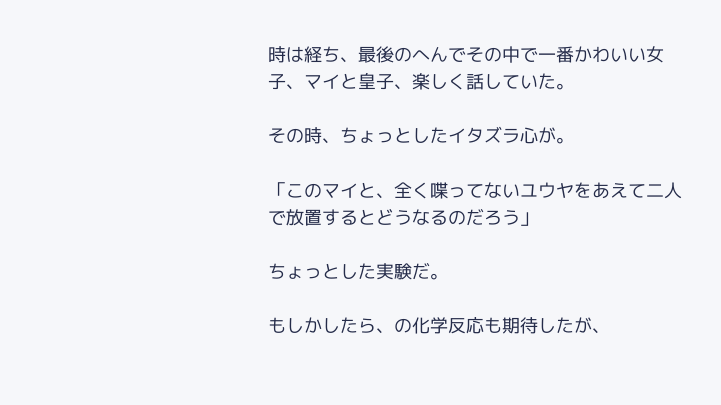時は経ち、最後のへんでその中で一番かわいい女子、マイと皇子、楽しく話していた。

その時、ちょっとしたイタズラ心が。

「このマイと、全く喋ってないユウヤをあえて二人で放置するとどうなるのだろう」

ちょっとした実験だ。

もしかしたら、の化学反応も期待したが、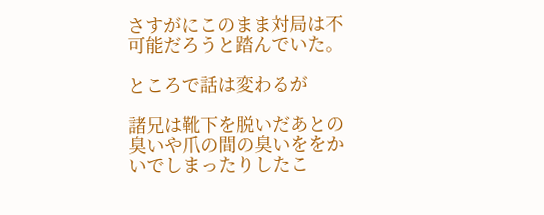さすがにこのまま対局は不可能だろうと踏んでいた。

ところで話は変わるが

諸兄は靴下を脱いだあとの臭いや爪の間の臭いををかいでしまったりしたこ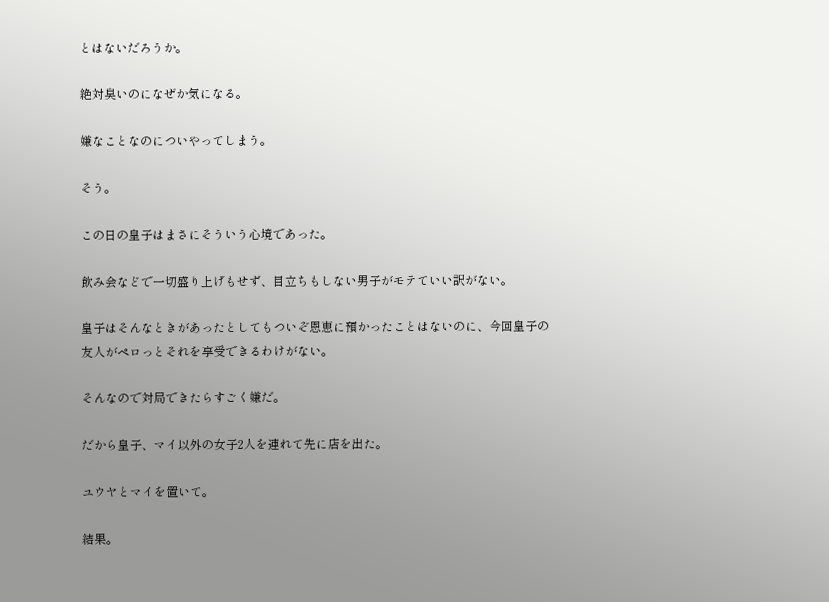とはないだろうか。

絶対臭いのになぜか気になる。

嫌なことなのについやってしまう。

そう。

この日の皇子はまさにそういう心境であった。

飲み会などで一切盛り上げもせず、目立ちもしない男子がモテていい訳がない。

皇子はそんなときがあったとしてもついぞ恩恵に預かったことはないのに、今回皇子の友人がペロっとそれを享受できるわけがない。

そんなので対局できたらすごく嫌だ。

だから皇子、マイ以外の女子2人を連れて先に店を出た。

ユウヤとマイを置いて。

結果。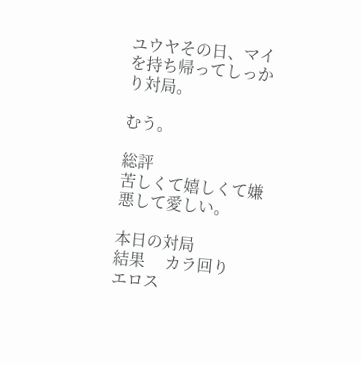ユウヤその日、マイを持ち帰ってしっかり対局。

むう。

総評
苦しくて嬉しくて嫌悪して愛しい。

本日の対局
結果     カラ回り
エロス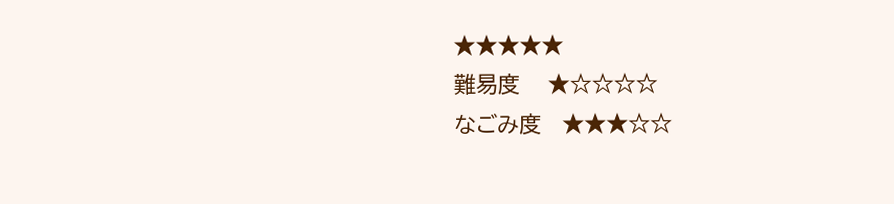★★★★★
難易度    ★☆☆☆☆
なごみ度   ★★★☆☆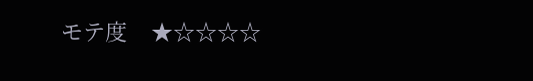モテ度    ★☆☆☆☆